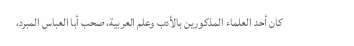كان أحد العلماء المذكورين بالأدب وعلم العربية، صحب أبا العباس المبرد،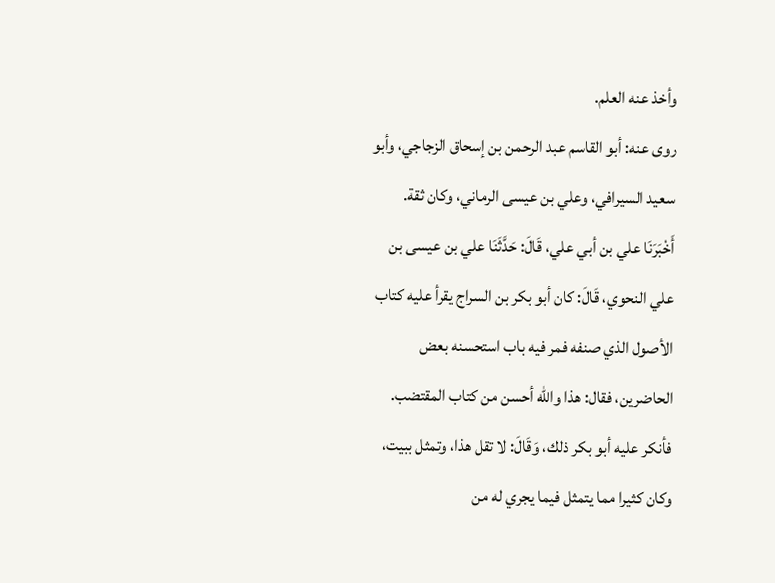وأخذ عنه العلم.
روى عنه: أبو القاسم عبد الرحمن بن إسحاق الزجاجي، وأبو سعيد السيرافي، وعلي بن عيسى الرماني، وكان ثقة.
أَخْبَرَنَا علي بن أبي علي، قَالَ: حَدَّثَنَا علي بن عيسى بن علي النحوي، قَالَ: كان أبو بكر بن السراج يقرأ عليه كتاب الأصول الذي صنفه فمر فيه باب استحسنه بعض الحاضرين، فقال: هذا والله أحسن من كتاب المقتضب.
فأنكر عليه أبو بكر ذلك، وَقَالَ: لا تقل هذا، وتمثل ببيت، وكان كثيرا مما يتمثل فيما يجري له من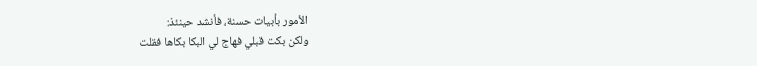الأمور بأبيات حسنة، فأنشد حينئذ:
ولكن بكت قبلي فهاج لي البكا بكاها فقلت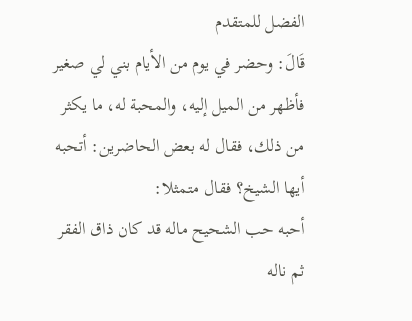الفضل للمتقدم
قَالَ: وحضر في يوم من الأيام بني لي صغير فأظهر من الميل إليه، والمحبة له، ما يكثر من ذلك، فقال له بعض الحاضرين: أتحبه أيها الشيخ؟ فقال متمثلا:
أحبه حب الشحيح ماله قد كان ذاق الفقر ثم ناله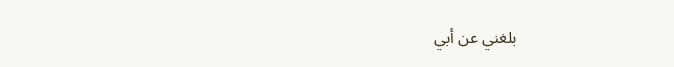بلغني عن أبي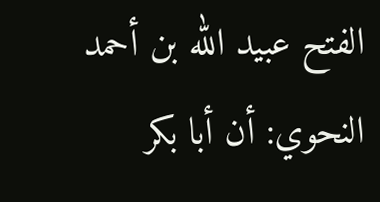الفتح عبيد الله بن أحمد النحوي: أن أبا بكر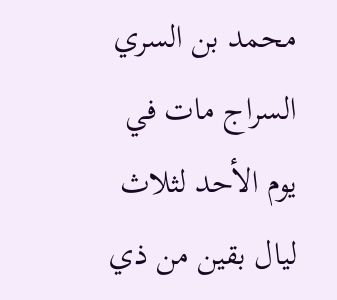محمد بن السري السراج مات في يوم الأحد لثلاث ليال بقين من ذي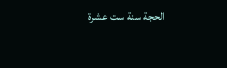الحجة سنة ست عشرة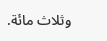وثلاث مائة.